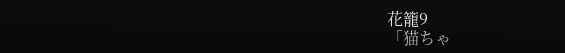花籠9
「猫ちゃ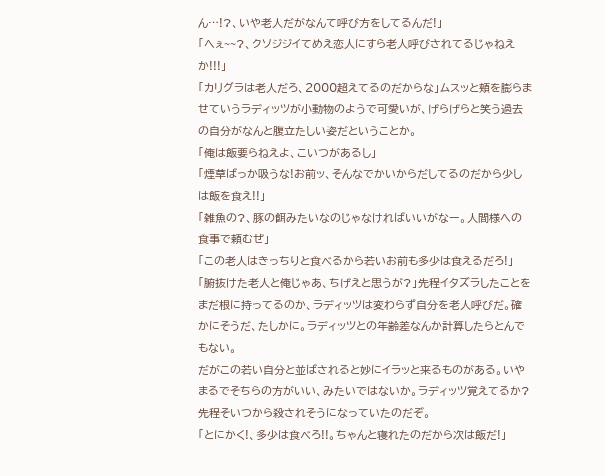ん…!?、いや老人だがなんて呼び方をしてるんだ!」
「へぇ~~?、クソジジイてめえ恋人にすら老人呼びされてるじゃねえか!!!」
「カリグラは老人だろ、2000超えてるのだからな」ムスッと頬を膨らませていうラディッツが小動物のようで可愛いが、げらげらと笑う過去の自分がなんと腹立たしい姿だということか。
「俺は飯要らねえよ、こいつがあるし」
「煙草ばっか吸うな!お前ッ、そんなでかいからだしてるのだから少しは飯を食え!!」
「雑魚の?、豚の餌みたいなのじゃなければいいがなー。人間様への食事で頼むぜ」
「この老人はきっちりと食べるから若いお前も多少は食えるだろ!」
「腑抜けた老人と俺じゃあ、ちげえと思うが?」先程イタズラしたことをまだ根に持ってるのか、ラディッツは変わらず自分を老人呼びだ。確かにそうだ、たしかに。ラディッツとの年齢差なんか計算したらとんでもない。
だがこの若い自分と並ばされると妙にイラッと来るものがある。いやまるでそちらの方がいい、みたいではないか。ラディッツ覚えてるか?先程そいつから殺されそうになっていたのだぞ。
「とにかく!、多少は食べろ!!。ちゃんと寝れたのだから次は飯だ!」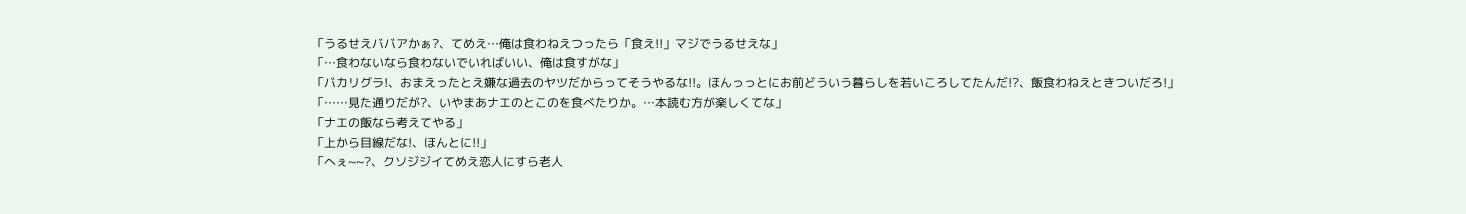「うるせえババアかぁ?、てめえ…俺は食わねえつったら「食え!!」マジでうるせえな」
「…食わないなら食わないでいればいい、俺は食すがな」
「バカリグラ!、おまえったとえ嫌な過去のヤツだからってそうやるな!!。ほんっっとにお前どういう暮らしを若いころしてたんだ!?、飯食わねえときついだろ!」
「……見た通りだが?、いやまあナエのとこのを食べたりか。…本読む方が楽しくてな」
「ナエの飯なら考えてやる」
「上から目線だな!、ほんとに!!」
「へぇ~~?、クソジジイてめえ恋人にすら老人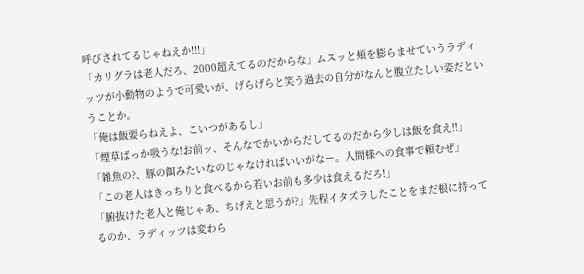呼びされてるじゃねえか!!!」
「カリグラは老人だろ、2000超えてるのだからな」ムスッと頬を膨らませていうラディッツが小動物のようで可愛いが、げらげらと笑う過去の自分がなんと腹立たしい姿だということか。
「俺は飯要らねえよ、こいつがあるし」
「煙草ばっか吸うな!お前ッ、そんなでかいからだしてるのだから少しは飯を食え!!」
「雑魚の?、豚の餌みたいなのじゃなければいいがなー。人間様への食事で頼むぜ」
「この老人はきっちりと食べるから若いお前も多少は食えるだろ!」
「腑抜けた老人と俺じゃあ、ちげえと思うが?」先程イタズラしたことをまだ根に持ってるのか、ラディッツは変わら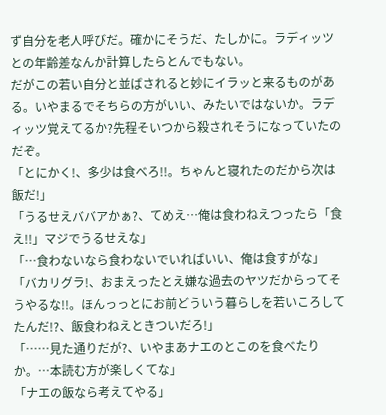ず自分を老人呼びだ。確かにそうだ、たしかに。ラディッツとの年齢差なんか計算したらとんでもない。
だがこの若い自分と並ばされると妙にイラッと来るものがある。いやまるでそちらの方がいい、みたいではないか。ラディッツ覚えてるか?先程そいつから殺されそうになっていたのだぞ。
「とにかく!、多少は食べろ!!。ちゃんと寝れたのだから次は飯だ!」
「うるせえババアかぁ?、てめえ…俺は食わねえつったら「食え!!」マジでうるせえな」
「…食わないなら食わないでいればいい、俺は食すがな」
「バカリグラ!、おまえったとえ嫌な過去のヤツだからってそうやるな!!。ほんっっとにお前どういう暮らしを若いころしてたんだ!?、飯食わねえときついだろ!」
「……見た通りだが?、いやまあナエのとこのを食べたりか。…本読む方が楽しくてな」
「ナエの飯なら考えてやる」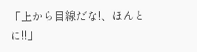「上から目線だな!、ほんとに!!」